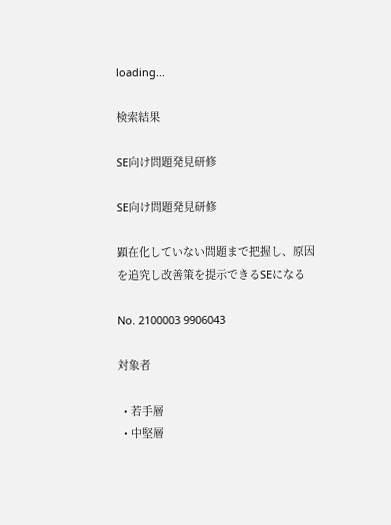loading...

検索結果

SE向け問題発見研修

SE向け問題発見研修

顕在化していない問題まで把握し、原因を追究し改善策を提示できるSEになる

No. 2100003 9906043

対象者

  • 若手層
  • 中堅層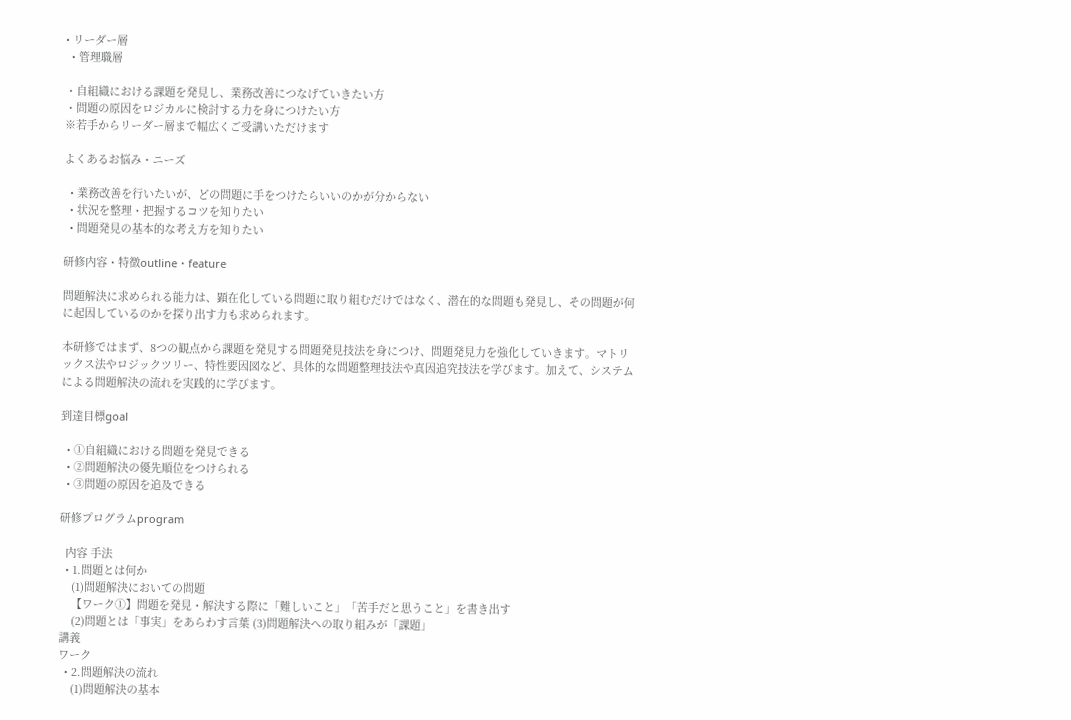• リーダー層
  • 管理職層

・自組織における課題を発見し、業務改善につなげていきたい方
・問題の原因をロジカルに検討する力を身につけたい方
※若手からリーダー層まで幅広くご受講いただけます

よくあるお悩み・ニーズ

  • 業務改善を行いたいが、どの問題に手をつけたらいいのかが分からない
  • 状況を整理・把握するコツを知りたい
  • 問題発見の基本的な考え方を知りたい

研修内容・特徴outline・feature

問題解決に求められる能力は、顕在化している問題に取り組むだけではなく、潜在的な問題も発見し、その問題が何に起因しているのかを探り出す力も求められます。

本研修ではまず、8つの観点から課題を発見する問題発見技法を身につけ、問題発見力を強化していきます。マトリックス法やロジックツリー、特性要因図など、具体的な問題整理技法や真因追究技法を学びます。加えて、システムによる問題解決の流れを実践的に学びます。

到達目標goal

  • ①自組織における問題を発見できる
  • ②問題解決の優先順位をつけられる
  • ③問題の原因を追及できる

研修プログラムprogram

  内容 手法
  • 1.問題とは何か
    (1)問題解決においての問題
    【ワーク①】問題を発見・解決する際に「難しいこと」「苦手だと思うこと」を書き出す
    (2)問題とは「事実」をあらわす言葉 (3)問題解決への取り組みが「課題」
講義
ワーク
  • 2.問題解決の流れ
    (1)問題解決の基本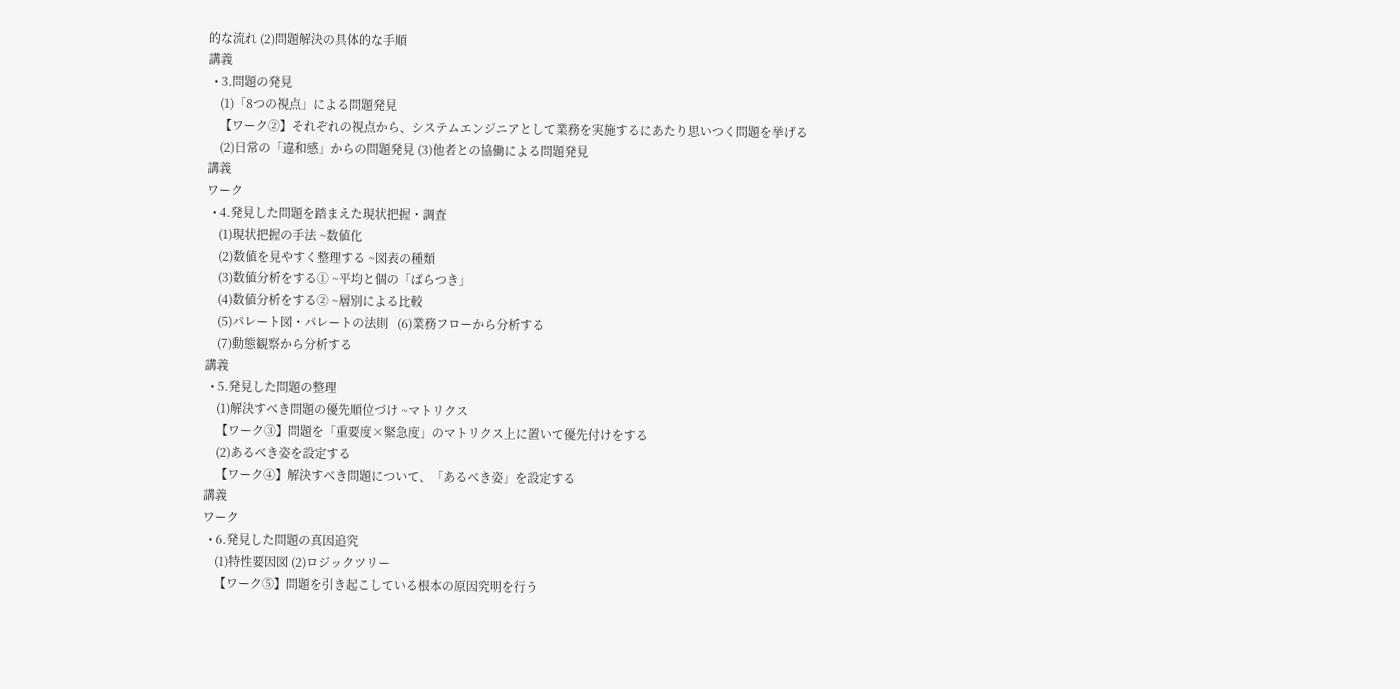的な流れ (2)問題解決の具体的な手順
講義
  • 3.問題の発見
    (1)「8つの視点」による問題発見
    【ワーク②】それぞれの視点から、システムエンジニアとして業務を実施するにあたり思いつく問題を挙げる
    (2)日常の「違和感」からの問題発見 (3)他者との協働による問題発見
講義
ワーク
  • 4.発見した問題を踏まえた現状把握・調査
    (1)現状把握の手法 ~数値化
    (2)数値を見やすく整理する ~図表の種類
    (3)数値分析をする① ~平均と個の「ばらつき」
    (4)数値分析をする② ~層別による比較
    (5)パレート図・パレートの法則   (6)業務フローから分析する
    (7)動態観察から分析する
講義
  • 5.発見した問題の整理
    (1)解決すべき問題の優先順位づけ ~マトリクス
    【ワーク③】問題を「重要度×緊急度」のマトリクス上に置いて優先付けをする
    (2)あるべき姿を設定する
    【ワーク④】解決すべき問題について、「あるべき姿」を設定する
講義
ワーク
  • 6.発見した問題の真因追究
    (1)特性要因図 (2)ロジックツリー
    【ワーク⑤】問題を引き起こしている根本の原因究明を行う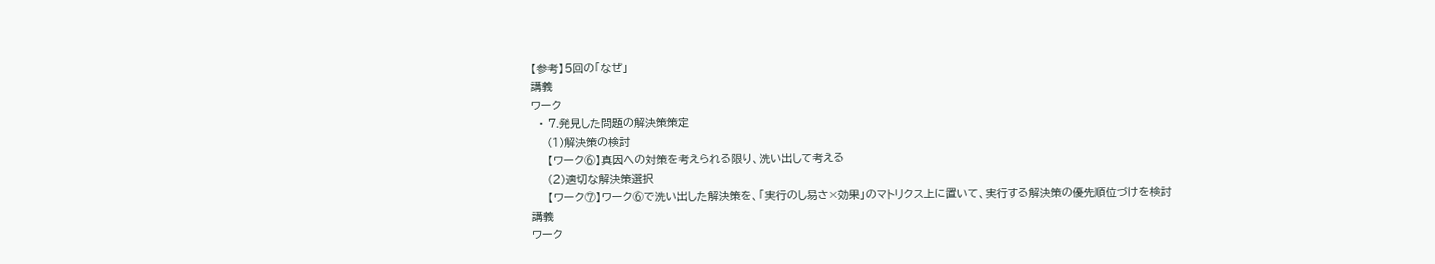【参考】5回の「なぜ」
講義
ワーク
  • 7.発見した問題の解決策策定
    (1)解決策の検討
    【ワーク⑥】真因への対策を考えられる限り、洗い出して考える
    (2)適切な解決策選択
    【ワーク⑦】ワーク⑥で洗い出した解決策を、「実行のし易さ×効果」のマトリクス上に置いて、実行する解決策の優先順位づけを検討
講義
ワーク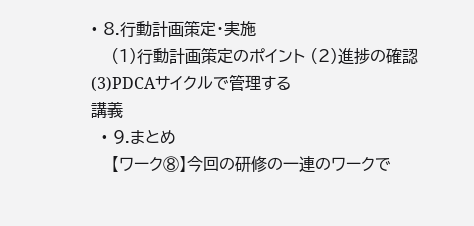• 8.行動計画策定・実施
    (1)行動計画策定のポイント (2)進捗の確認 (3)PDCAサイクルで管理する
講義
  • 9.まとめ
    【ワーク⑧】今回の研修の一連のワークで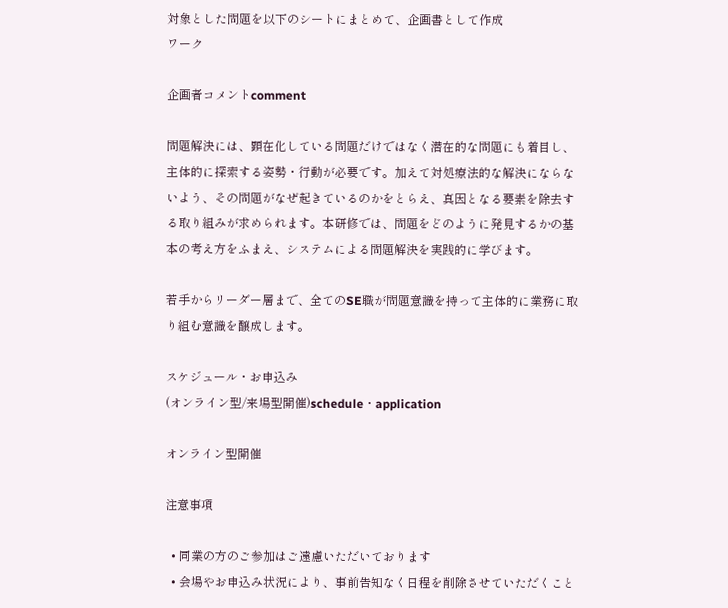対象とした問題を以下のシートにまとめて、企画書として作成
ワーク

企画者コメントcomment

問題解決には、顕在化している問題だけではなく潜在的な問題にも着目し、主体的に探索する姿勢・行動が必要です。加えて対処療法的な解決にならないよう、その問題がなぜ起きているのかをとらえ、真因となる要素を除去する取り組みが求められます。本研修では、問題をどのように発見するかの基本の考え方をふまえ、システムによる問題解決を実践的に学びます。

若手からリーダー層まで、全てのSE職が問題意識を持って主体的に業務に取り組む意識を醸成します。

スケジュール・お申込み
(オンライン型/来場型開催)schedule・application

オンライン型開催

注意事項

  • 同業の方のご参加はご遠慮いただいております
  • 会場やお申込み状況により、事前告知なく日程を削除させていただくこと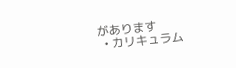があります
  • カリキュラム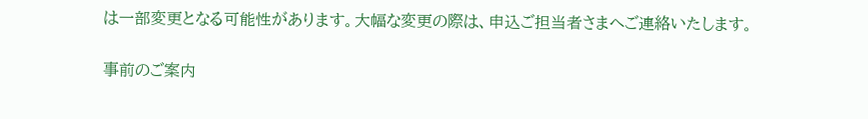は一部変更となる可能性があります。大幅な変更の際は、申込ご担当者さまへご連絡いたします。

事前のご案内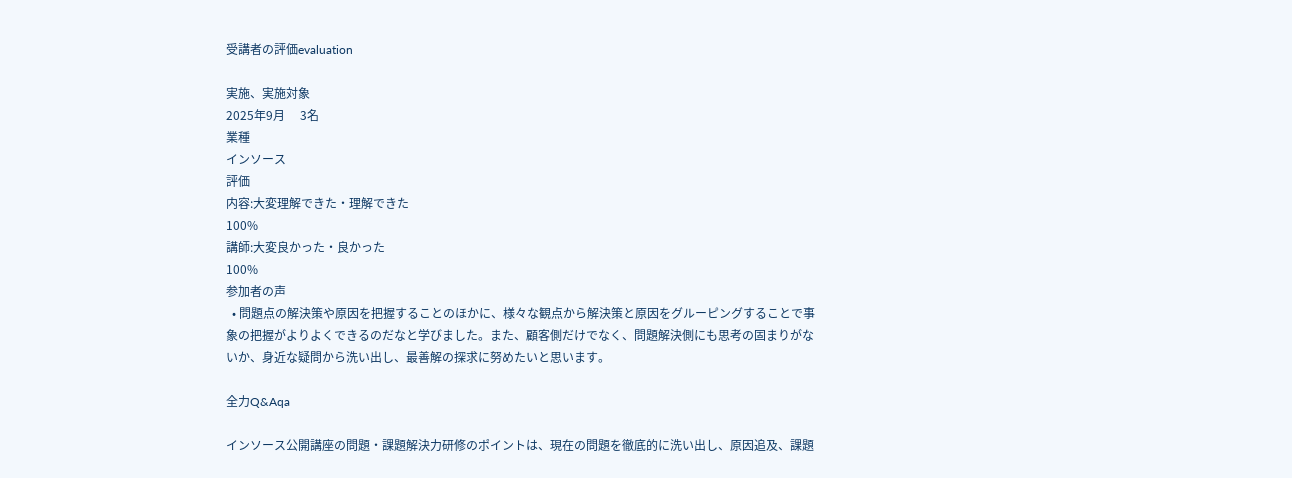受講者の評価evaluation

実施、実施対象
2025年9月     3名
業種
インソース
評価
内容:大変理解できた・理解できた
100%
講師:大変良かった・良かった
100%
参加者の声
  • 問題点の解決策や原因を把握することのほかに、様々な観点から解決策と原因をグルーピングすることで事象の把握がよりよくできるのだなと学びました。また、顧客側だけでなく、問題解決側にも思考の固まりがないか、身近な疑問から洗い出し、最善解の探求に努めたいと思います。

全力Q&Aqa

インソース公開講座の問題・課題解決力研修のポイントは、現在の問題を徹底的に洗い出し、原因追及、課題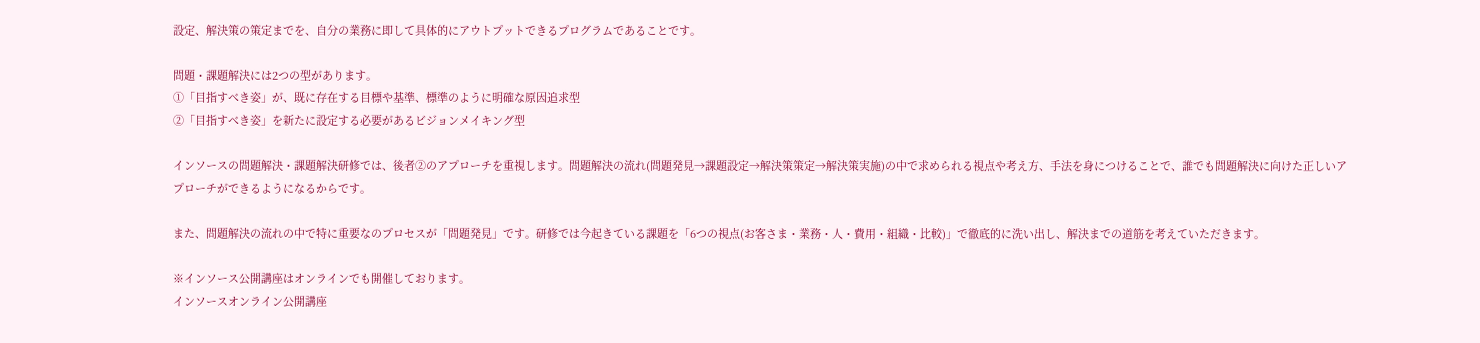設定、解決策の策定までを、自分の業務に即して具体的にアウトプットできるプログラムであることです。

問題・課題解決には2つの型があります。
①「目指すべき姿」が、既に存在する目標や基準、標準のように明確な原因追求型
②「目指すべき姿」を新たに設定する必要があるビジョンメイキング型

インソースの問題解決・課題解決研修では、後者②のアプローチを重視します。問題解決の流れ(問題発見→課題設定→解決策策定→解決策実施)の中で求められる視点や考え方、手法を身につけることで、誰でも問題解決に向けた正しいアプローチができるようになるからです。

また、問題解決の流れの中で特に重要なのプロセスが「問題発見」です。研修では今起きている課題を「6つの視点(お客さま・業務・人・費用・組織・比較)」で徹底的に洗い出し、解決までの道筋を考えていただきます。

※インソース公開講座はオンラインでも開催しております。
インソースオンライン公開講座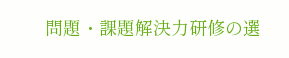問題・課題解決力研修の選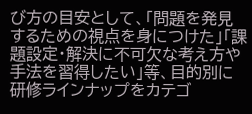び方の目安として、「問題を発見するための視点を身につけた」「課題設定・解決に不可欠な考え方や手法を習得したい」等、目的別に研修ラインナップをカテゴ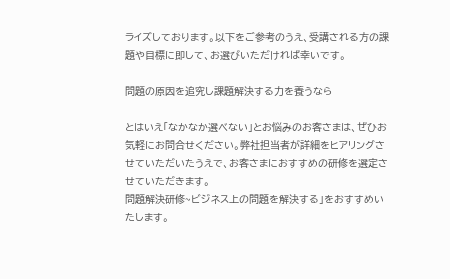ライズしております。以下をご参考のうえ、受講される方の課題や目標に即して、お選びいただければ幸いです。

問題の原因を追究し課題解決する力を養うなら

とはいえ「なかなか選べない」とお悩みのお客さまは、ぜひお気軽にお問合せください。弊社担当者が詳細をヒアリングさせていただいたうえで、お客さまにおすすめの研修を選定させていただきます。
問題解決研修~ビジネス上の問題を解決する」をおすすめいたします。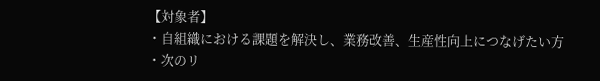【対象者】
・自組織における課題を解決し、業務改善、生産性向上につなげたい方
・次のリ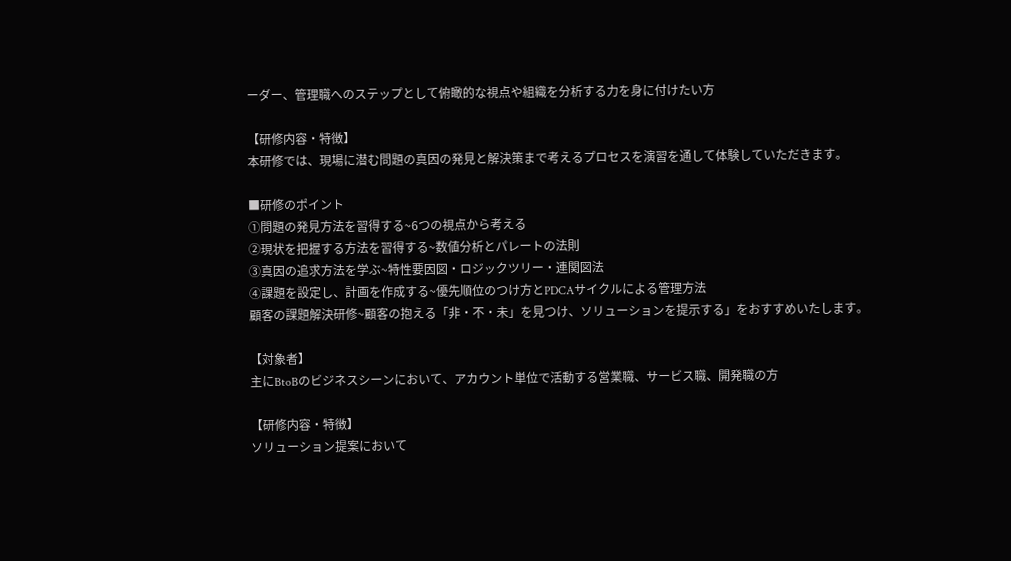ーダー、管理職へのステップとして俯瞰的な視点や組織を分析する力を身に付けたい方

【研修内容・特徴】
本研修では、現場に潜む問題の真因の発見と解決策まで考えるプロセスを演習を通して体験していただきます。

■研修のポイント
①問題の発見方法を習得する~6つの視点から考える
②現状を把握する方法を習得する~数値分析とパレートの法則
③真因の追求方法を学ぶ~特性要因図・ロジックツリー・連関図法
④課題を設定し、計画を作成する~優先順位のつけ方とPDCAサイクルによる管理方法
顧客の課題解決研修~顧客の抱える「非・不・未」を見つけ、ソリューションを提示する」をおすすめいたします。

【対象者】
主にBtoBのビジネスシーンにおいて、アカウント単位で活動する営業職、サービス職、開発職の方

【研修内容・特徴】
ソリューション提案において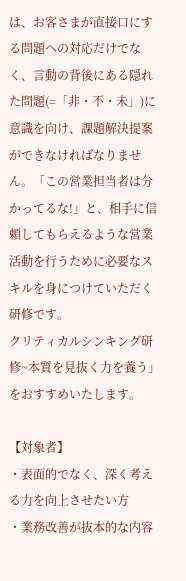は、お客さまが直接口にする問題への対応だけでなく、言動の背後にある隠れた問題(=「非・不・未」)に意識を向け、課題解決提案ができなければなりません。「この営業担当者は分かってるな!」と、相手に信頼してもらえるような営業活動を行うために必要なスキルを身につけていただく研修です。
クリティカルシンキング研修~本質を見抜く力を養う」をおすすめいたします。

【対象者】
・表面的でなく、深く考える力を向上させたい方
・業務改善が抜本的な内容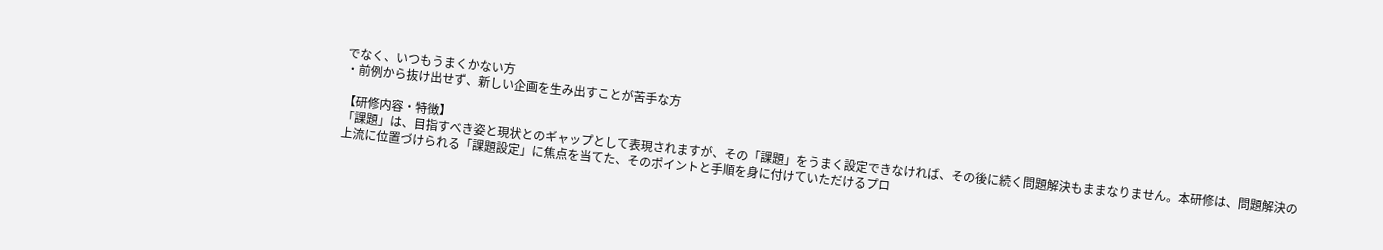でなく、いつもうまくかない方
・前例から抜け出せず、新しい企画を生み出すことが苦手な方

【研修内容・特徴】
「課題」は、目指すべき姿と現状とのギャップとして表現されますが、その「課題」をうまく設定できなければ、その後に続く問題解決もままなりません。本研修は、問題解決の上流に位置づけられる「課題設定」に焦点を当てた、そのポイントと手順を身に付けていただけるプロ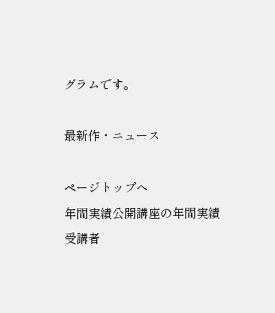グラムです。

最新作・ニュース

ページトップへ
年間実績公開講座の年間実績
受講者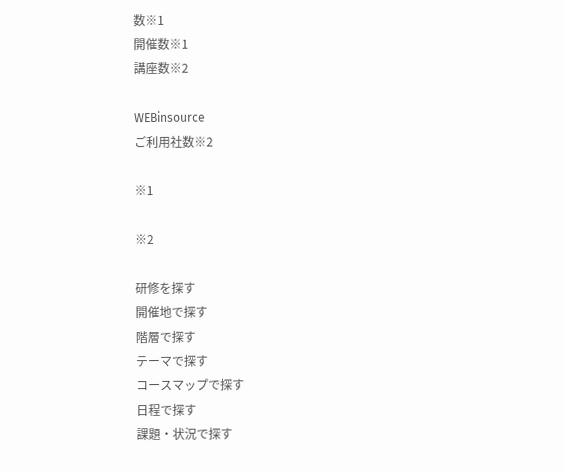数※1
開催数※1
講座数※2

WEBinsource
ご利用社数※2

※1

※2

研修を探す
開催地で探す
階層で探す
テーマで探す
コースマップで探す
日程で探す
課題・状況で探す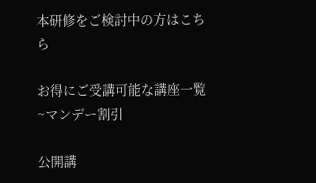本研修をご検討中の方はこちら

お得にご受講可能な講座一覧
~マンデー割引

公開講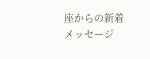座からの新着メッセージ